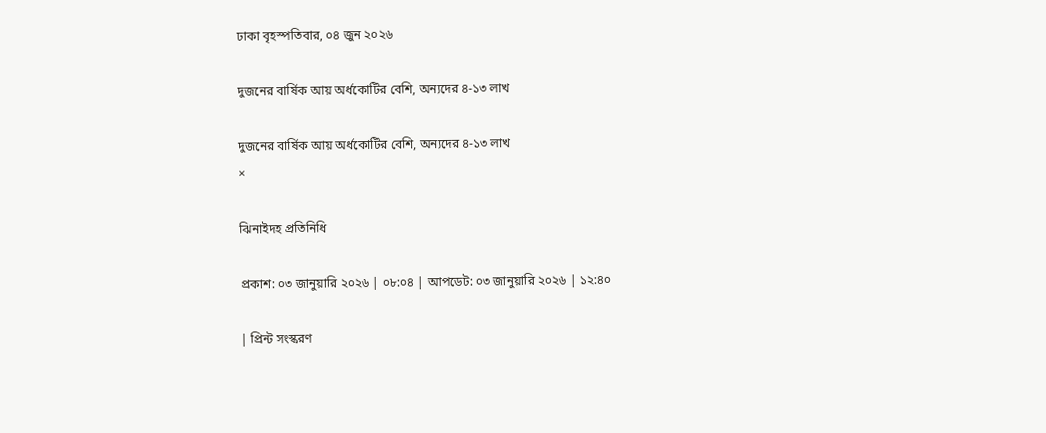ঢাকা বৃহস্পতিবার, ০৪ জুন ২০২৬

দুজনের বার্ষিক আয় অর্ধকোটির বেশি, অন্যদের ৪-১৩ লাখ

দুজনের বার্ষিক আয় অর্ধকোটির বেশি, অন্যদের ৪-১৩ লাখ
×

ঝিনাইদহ প্রতিনিধি

প্রকাশ: ০৩ জানুয়ারি ২০২৬ | ০৮:০৪ | আপডেট: ০৩ জানুয়ারি ২০২৬ | ১২:৪০

| প্রিন্ট সংস্করণ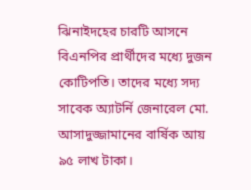ঝিনাইদহের চারটি আসনে বিএনপির প্রার্থীদের মধ্যে দুজন কোটিপতি। তাদের মধ্যে সদ্য সাবেক অ্যাটর্নি জেনারেল মো. আসাদুজ্জামানের বার্ষিক আয় ৯৫ লাখ টাকা।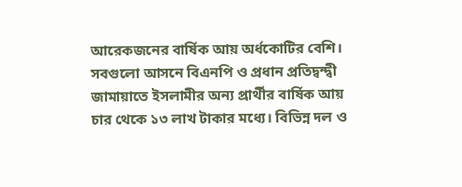আরেকজনের বার্ষিক আয় অর্ধকোটির বেশি। সবগুলো আসনে বিএনপি ও প্রধান প্রতিদ্বন্দ্বী জামায়াতে ইসলামীর অন্য প্রার্থীর বার্ষিক আয় চার থেকে ১৩ লাখ টাকার মধ্যে। বিভিন্ন দল ও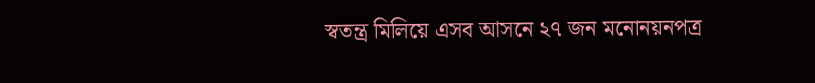স্বতন্ত্র মিলিয়ে এসব আসনে ২৭ জন মনোনয়নপত্র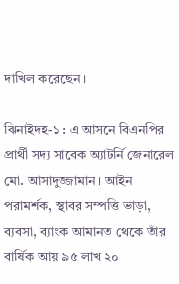দাখিল করেছেন।

ঝিনাইদহ-১ : এ আসনে বিএনপির প্রার্থী সদ্য সাবেক অ্যাটর্নি জেনারেল মো. আসাদুজ্জামান। আইন পরামর্শক, স্থাবর সম্পত্তি ভাড়া, ব্যবসা, ব্যাংক আমানত থেকে তাঁর বার্ষিক আয় ৯৫ লাখ ২০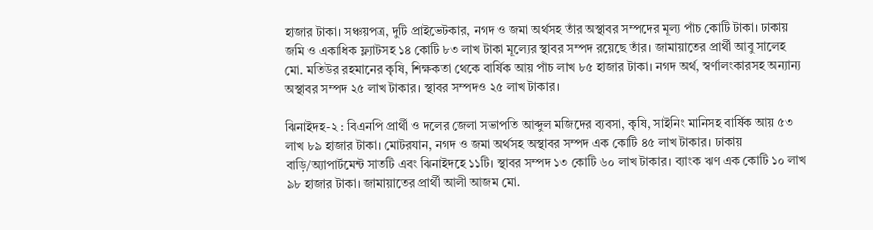হাজার টাকা। সঞ্চয়পত্র, দুটি প্রাইভেটকার, নগদ ও জমা অর্থসহ তাঁর অস্থাবর সম্পদের মূল্য পাঁচ কোটি টাকা। ঢাকায় জমি ও একাধিক ফ্ল্যাটসহ ১৪ কোটি ৮৩ লাখ টাকা মূল্যের স্থাবর সম্পদ রয়েছে তাঁর। জামায়াতের প্রার্থী আবু সালেহ মো. মতিউর রহমানের কৃষি, শিক্ষকতা থেকে বার্ষিক আয় পাঁচ লাখ ৮৫ হাজার টাকা। নগদ অর্থ, স্বর্ণালংকারসহ অন্যান্য অস্থাবর সম্পদ ২৫ লাখ টাকার। স্থাবর সম্পদও ২৫ লাখ টাকার।

ঝিনাইদহ-২ : বিএনপি প্রার্থী ও দলের জেলা সভাপতি আব্দুল মজিদের ব্যবসা, কৃষি, সাইনিং মানিসহ বার্ষিক আয় ৫৩ লাখ ৮৯ হাজার টাকা। মোটরযান, নগদ ও জমা অর্থসহ অস্থাবর সম্পদ এক কোটি ৪৫ লাখ টাকার। ঢাকায় বাড়ি/অ্যাপার্টমেন্ট সাতটি এবং ঝিনাইদহে ১১টি। স্থাবর সম্পদ ১৩ কোটি ৬০ লাখ টাকার। ব্যাংক ঋণ এক কোটি ১০ লাখ ৯৮ হাজার টাকা। জামায়াতের প্রার্থী আলী আজম মো.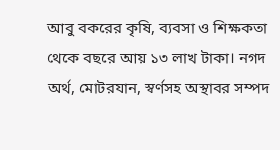আবু বকরের কৃষি, ব্যবসা ও শিক্ষকতা থেকে বছরে আয় ১৩ লাখ টাকা। নগদ অর্থ, মোটরযান, স্বর্ণসহ অস্থাবর সম্পদ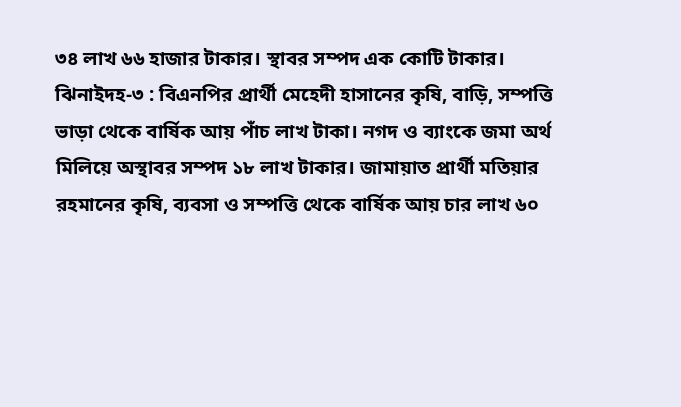৩৪ লাখ ৬৬ হাজার টাকার। স্থাবর সম্পদ এক কোটি টাকার।
ঝিনাইদহ-৩ : বিএনপির প্রার্থী মেহেদী হাসানের কৃষি, বাড়ি, সম্পত্তি ভাড়া থেকে বার্ষিক আয় পাঁচ লাখ টাকা। নগদ ও ব্যাংকে জমা অর্থ মিলিয়ে অস্থাবর সম্পদ ১৮ লাখ টাকার। জামায়াত প্রার্থী মতিয়ার রহমানের কৃষি, ব্যবসা ও সম্পত্তি থেকে বার্ষিক আয় চার লাখ ৬০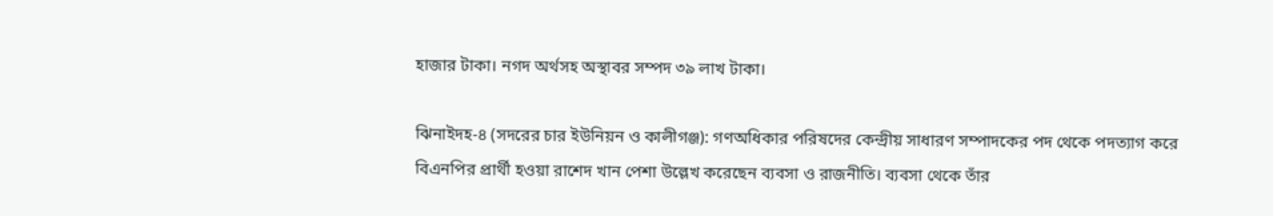হাজার টাকা। নগদ অর্থসহ অস্থাবর সম্পদ ৩৯ লাখ টাকা।

ঝিনাইদহ-৪ (সদরের চার ইউনিয়ন ও কালীগঞ্জ): গণঅধিকার পরিষদের কেন্দ্রীয় সাধারণ সম্পাদকের পদ থেকে পদত্যাগ করে বিএনপির প্রার্থী হওয়া রাশেদ খান পেশা উল্লেখ করেছেন ব্যবসা ও রাজনীতি। ব্যবসা থেকে তাঁর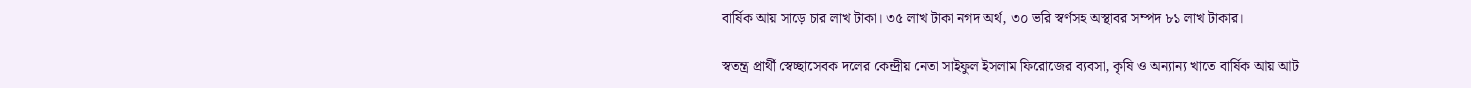বার্ষিক আয় সাড়ে চার লাখ টাকা। ৩৫ লাখ টাকা নগদ অর্থ, ৩০ ভরি স্বর্ণসহ অস্থাবর সম্পদ ৮১ লাখ টাকার।

স্বতন্ত্র প্রার্থী স্বেচ্ছাসেবক দলের কেন্দ্রীয় নেতা সাইফুল ইসলাম ফিরোজের ব্যবসা, কৃষি ও অন্যান্য খাতে বার্ষিক আয় আট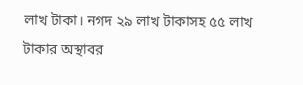লাখ টাকা। নগদ ২৯ লাখ টাকাসহ ৫৫ লাখ টাকার অস্থাবর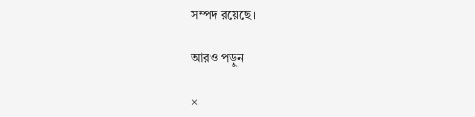সম্পদ রয়েছে।

আরও পড়ুন

×